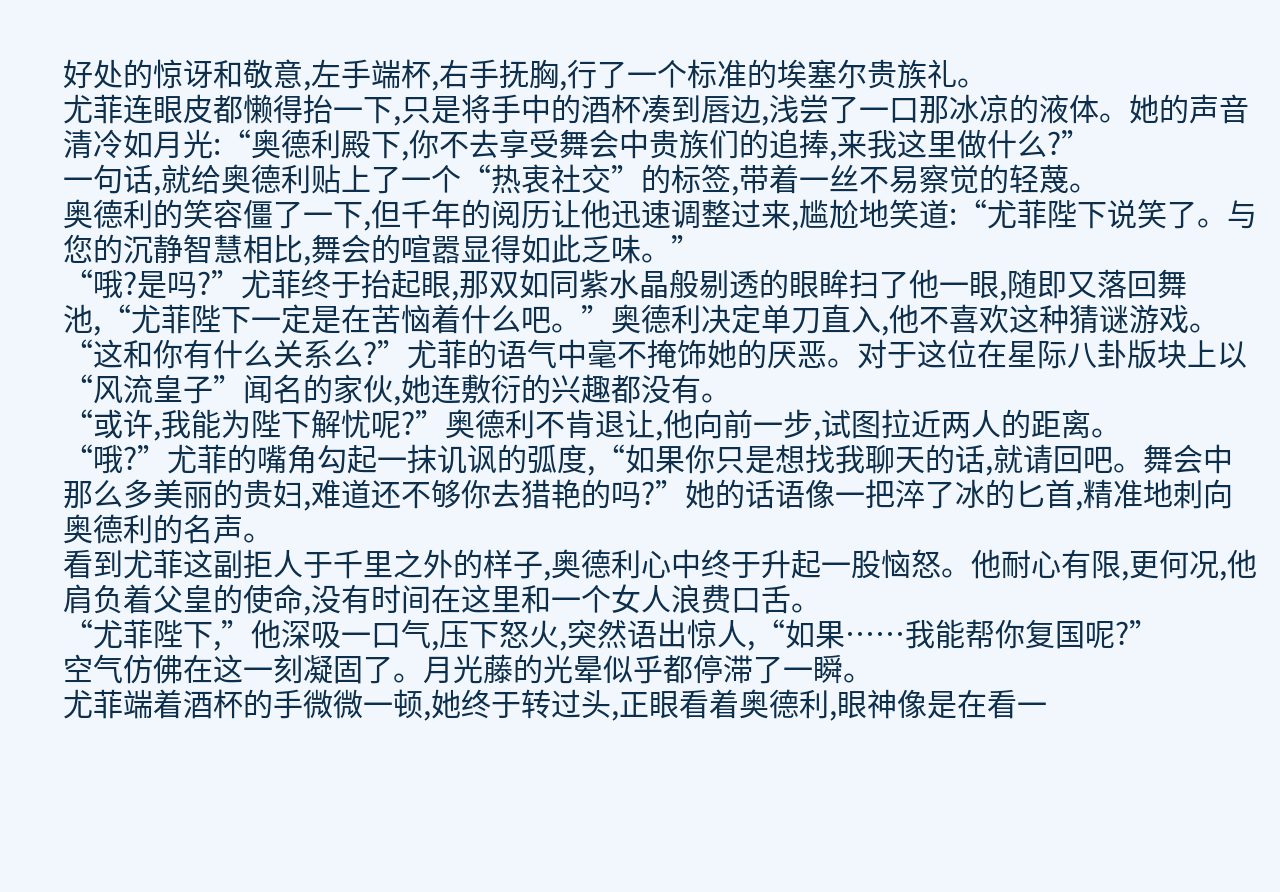好处的惊讶和敬意,左手端杯,右手抚胸,行了一个标准的埃塞尔贵族礼。
尤菲连眼皮都懒得抬一下,只是将手中的酒杯凑到唇边,浅尝了一口那冰凉的液体。她的声音清冷如月光:“奥德利殿下,你不去享受舞会中贵族们的追捧,来我这里做什么?”
一句话,就给奥德利贴上了一个“热衷社交”的标签,带着一丝不易察觉的轻蔑。
奥德利的笑容僵了一下,但千年的阅历让他迅速调整过来,尴尬地笑道:“尤菲陛下说笑了。与您的沉静智慧相比,舞会的喧嚣显得如此乏味。”
“哦?是吗?”尤菲终于抬起眼,那双如同紫水晶般剔透的眼眸扫了他一眼,随即又落回舞池,“尤菲陛下一定是在苦恼着什么吧。”奥德利决定单刀直入,他不喜欢这种猜谜游戏。
“这和你有什么关系么?”尤菲的语气中毫不掩饰她的厌恶。对于这位在星际八卦版块上以“风流皇子”闻名的家伙,她连敷衍的兴趣都没有。
“或许,我能为陛下解忧呢?”奥德利不肯退让,他向前一步,试图拉近两人的距离。
“哦?”尤菲的嘴角勾起一抹讥讽的弧度,“如果你只是想找我聊天的话,就请回吧。舞会中那么多美丽的贵妇,难道还不够你去猎艳的吗?”她的话语像一把淬了冰的匕首,精准地刺向奥德利的名声。
看到尤菲这副拒人于千里之外的样子,奥德利心中终于升起一股恼怒。他耐心有限,更何况,他肩负着父皇的使命,没有时间在这里和一个女人浪费口舌。
“尤菲陛下,”他深吸一口气,压下怒火,突然语出惊人,“如果……我能帮你复国呢?”
空气仿佛在这一刻凝固了。月光藤的光晕似乎都停滞了一瞬。
尤菲端着酒杯的手微微一顿,她终于转过头,正眼看着奥德利,眼神像是在看一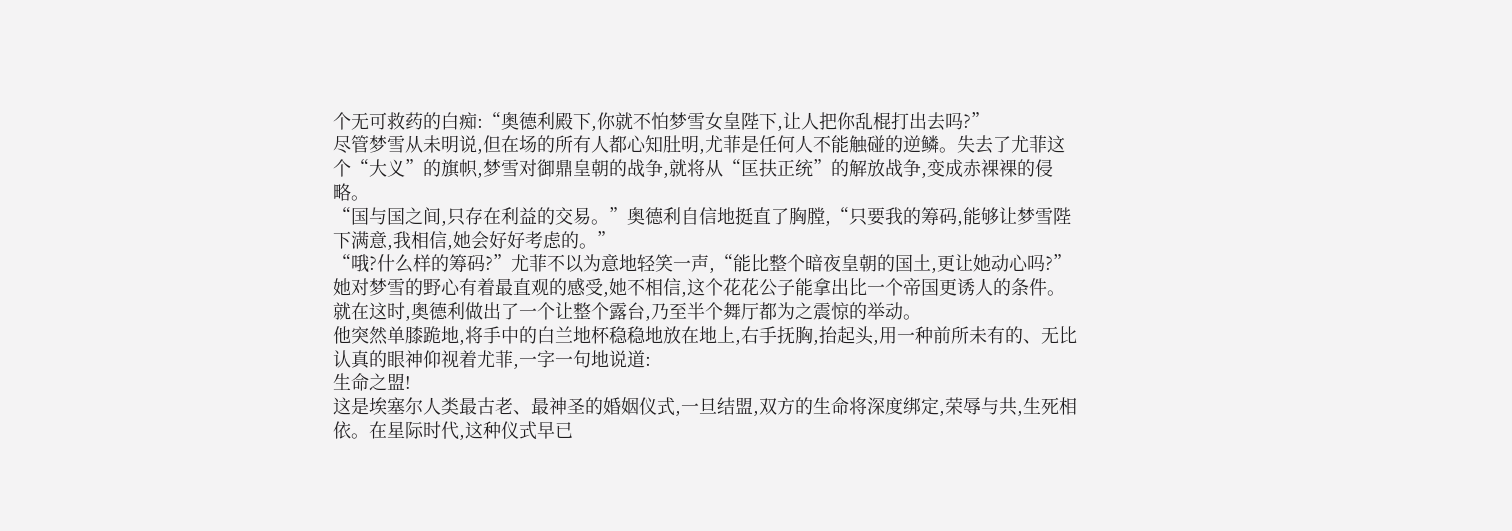个无可救药的白痴:“奥德利殿下,你就不怕梦雪女皇陛下,让人把你乱棍打出去吗?”
尽管梦雪从未明说,但在场的所有人都心知肚明,尤菲是任何人不能触碰的逆鳞。失去了尤菲这个“大义”的旗帜,梦雪对御鼎皇朝的战争,就将从“匡扶正统”的解放战争,变成赤裸裸的侵略。
“国与国之间,只存在利益的交易。”奥德利自信地挺直了胸膛,“只要我的筹码,能够让梦雪陛下满意,我相信,她会好好考虑的。”
“哦?什么样的筹码?”尤菲不以为意地轻笑一声,“能比整个暗夜皇朝的国土,更让她动心吗?”她对梦雪的野心有着最直观的感受,她不相信,这个花花公子能拿出比一个帝国更诱人的条件。
就在这时,奥德利做出了一个让整个露台,乃至半个舞厅都为之震惊的举动。
他突然单膝跪地,将手中的白兰地杯稳稳地放在地上,右手抚胸,抬起头,用一种前所未有的、无比认真的眼神仰视着尤菲,一字一句地说道:
生命之盟!
这是埃塞尔人类最古老、最神圣的婚姻仪式,一旦结盟,双方的生命将深度绑定,荣辱与共,生死相依。在星际时代,这种仪式早已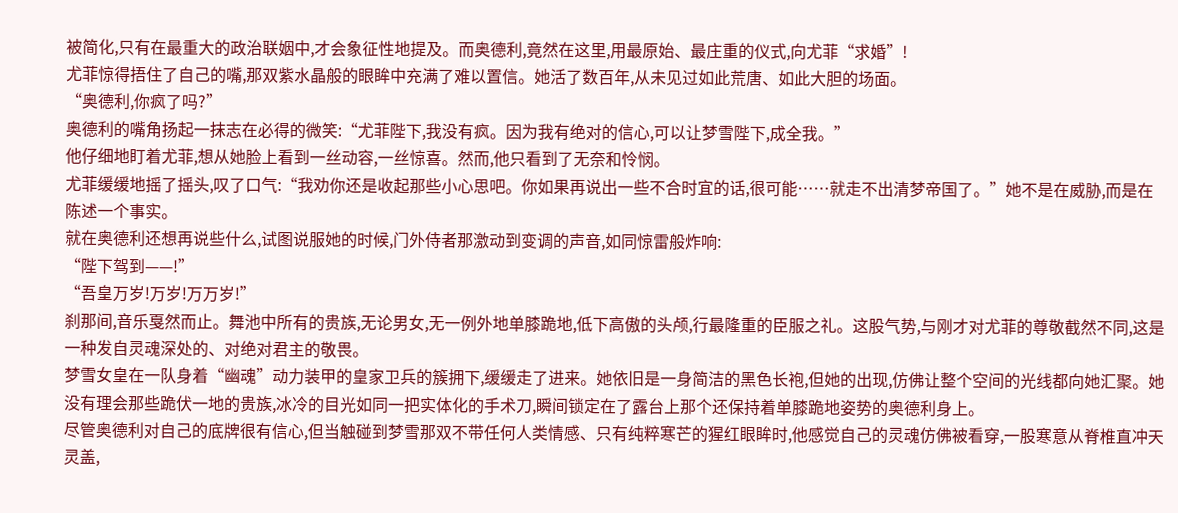被简化,只有在最重大的政治联姻中,才会象征性地提及。而奥德利,竟然在这里,用最原始、最庄重的仪式,向尤菲“求婚”!
尤菲惊得捂住了自己的嘴,那双紫水晶般的眼眸中充满了难以置信。她活了数百年,从未见过如此荒唐、如此大胆的场面。
“奥德利,你疯了吗?”
奥德利的嘴角扬起一抹志在必得的微笑:“尤菲陛下,我没有疯。因为我有绝对的信心,可以让梦雪陛下,成全我。”
他仔细地盯着尤菲,想从她脸上看到一丝动容,一丝惊喜。然而,他只看到了无奈和怜悯。
尤菲缓缓地摇了摇头,叹了口气:“我劝你还是收起那些小心思吧。你如果再说出一些不合时宜的话,很可能……就走不出清梦帝国了。”她不是在威胁,而是在陈述一个事实。
就在奥德利还想再说些什么,试图说服她的时候,门外侍者那激动到变调的声音,如同惊雷般炸响:
“陛下驾到——!”
“吾皇万岁!万岁!万万岁!”
刹那间,音乐戛然而止。舞池中所有的贵族,无论男女,无一例外地单膝跪地,低下高傲的头颅,行最隆重的臣服之礼。这股气势,与刚才对尤菲的尊敬截然不同,这是一种发自灵魂深处的、对绝对君主的敬畏。
梦雪女皇在一队身着“幽魂”动力装甲的皇家卫兵的簇拥下,缓缓走了进来。她依旧是一身简洁的黑色长袍,但她的出现,仿佛让整个空间的光线都向她汇聚。她没有理会那些跪伏一地的贵族,冰冷的目光如同一把实体化的手术刀,瞬间锁定在了露台上那个还保持着单膝跪地姿势的奥德利身上。
尽管奥德利对自己的底牌很有信心,但当触碰到梦雪那双不带任何人类情感、只有纯粹寒芒的猩红眼眸时,他感觉自己的灵魂仿佛被看穿,一股寒意从脊椎直冲天灵盖,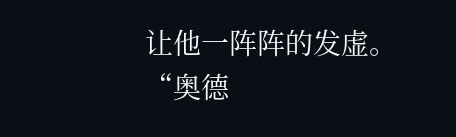让他一阵阵的发虚。
“奥德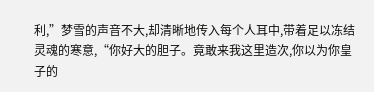利,”梦雪的声音不大,却清晰地传入每个人耳中,带着足以冻结灵魂的寒意,“你好大的胆子。竟敢来我这里造次,你以为你皇子的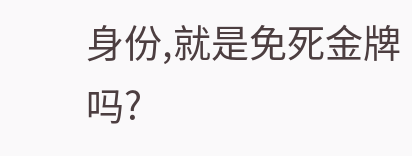身份,就是免死金牌吗?